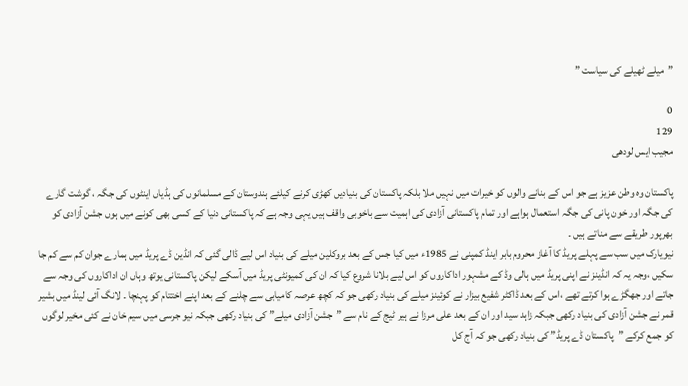”میلے ٹھیلے کی سیاست ”

0
129
مجیب ایس لودھی

پاکستان وہ وطن عزیز ہے جو اس کے بنانے والوں کو خیرات میں نہیں ملا بلکہ پاکستان کی بنیادیں کھڑی کرنے کیلئے ہندوستان کے مسلمانوں کی ہڈیاں اینٹوں کی جگہ ، گوشت گارے کی جگہ اور خون پانی کی جگہ استعمال ہواہے اور تمام پاکستانی آزادی کی اہمیت سے باخوبی واقف ہیں یہی وجہ ہے کہ پاکستانی دنیا کے کسی بھی کونے میں ہوں جشن آزادی کو بھرپور طریقے سے مناتے ہیں ۔
نیویارک میں سب سے پہلے پریڈ کا آغاز محروم بابر اینڈ کمپنی نے 1985ء میں کیا جس کے بعد بروکلین میلے کی بنیاد اس لیے ڈالی گئی کہ انڈین ڈے پریڈ میں ہمارے جوان کم سے کم جا سکیں ،وجہ یہ کہ انڈینز نے اپنی پریڈ میں ہالی وڈ کے مشہور اداکاروں کو اس لیے بلانا شروع کیا کہ ان کی کمیونٹی پریڈ میں آسکے لیکن پاکستانی یوتھ وہاں ان اداکاروں کی وجہ سے جاتے اور جھگڑے ہوا کرتے تھے ،اس کے بعد ڈاکٹر شفیع بیزار نے کوئینز میلے کی بنیاد رکھی جو کہ کچھ عرصہ کامیابی سے چلنے کے بعد اپنے اختتام کو پہنچا ۔ لانگ آئی لینڈ میں بشیر قمر نے جشن آزادی کی بنیاد رکھی جبکہ زاہد سید اور ان کے بعد علی مرزا نے ہیر ٹیج کے نام سے ”جشن آزادی میلے” کی بنیاد رکھی جبکہ نیو جرسی میں سیم خان نے کئی مخیر لوگوں کو جمع کرکے ”پاکستان ڈے پریڈ” کی بنیاد رکھی جو کہ آج کل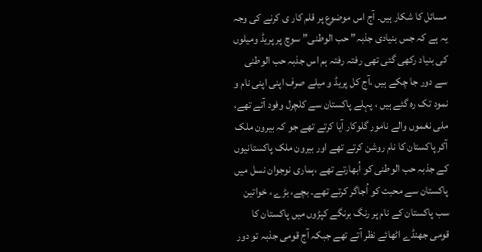مسائل کا شکار ہیں۔ آج اس موضوع پر قلم کار ی کرنے کی وجہ یہ ہے کہ جس بنیادی جذبہ” حب الوطنی” سوچ پر پریڈ ومیلوں کی بنیاد رکھی گئی تھی رفتہ رفتہ ہم اس جذبہ حب الوطنی سے دور جا چکے ہیں ،آج کل پریڈ و میلے صرف اپنی اپنی نام و نمود تک رہ گئے ہیں ، پہلے پاکستان سے کلچرل وفود آتے تھے، ملی نغموں والے نامور گلوکار آیا کرتے تھے جو کہ بیرون ملک آکر پاکستان کا نام روشن کرتے تھے اور بیرون ملک پاکستانیوں کے جذبہ حب الوطنی کو اُبھارتے تھے ،ہماری نوجوان نسل میں پاکستان سے محبت کو اُجاگر کرتے تھے۔ بچے، بڑے ، خواتین سب پاکستان کے نام پر رنگ برنگے کپڑوں میں پاکستان کا قومی جھنڈے اٹھائے نظر آتے تھے جبکہ آج قومی جذبہ تو دور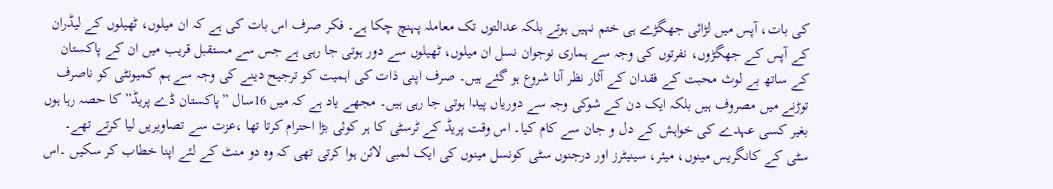کی بات، آپس میں لڑائی جھگڑے ہی ختم نہیں ہوتے بلکہ عدالتوں تک معاملہ پہنچ چکا ہے۔ فکر صرف اس بات کی ہے کہ ان میلوں، ٹھیلوں کے لیڈران کے آپس کے جھگڑوں، نفرتوں کی وجہ سے ہماری نوجوان نسل ان میلوں، ٹھیلوں سے دور ہوتی جا رہی ہے جس سے مستقبل قریب میں ان کے پاکستان کے ساتھ بے لوث محبت کے فقدان کے آثار نظر آنا شروع ہو گئے ہیں۔ صرف اپنی ذات کی اہمیت کو ترجیح دینے کی وجہ سے ہم کمیونٹی کو ناصرف توڑنے میں مصروف ہیں بلکہ ایک دن کے شوکی وجہ سے دوریاں پیدا ہوتی جا رہی ہیں۔ مجھے یاد ہے کہ میں 16سال ”پاکستان ڈے پریڈ” کا حصہ رہا ہوں بغیر کسی عہدے کی خواہش کے دل و جان سے کام کیا۔ اس وقت پریڈ کے ٹرسٹی کا ہر کوئی بڑا احترام کرتا تھا ،عزت سے تصاویریں لیا کرتے تھے۔ سٹی کے کانگریس مینوں، میئر، سینیٹرز اور درجنوں سٹی کونسل مینوں کی ایک لمبی لائن ہوا کرتی تھی کہ وہ دو منٹ کے لئے اپنا خطاب کر سکیں ۔اس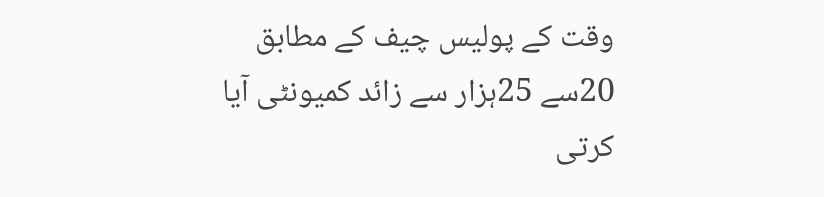وقت کے پولیس چیف کے مطابق 20سے 25ہزار سے زائد کمیونٹی آیا کرتی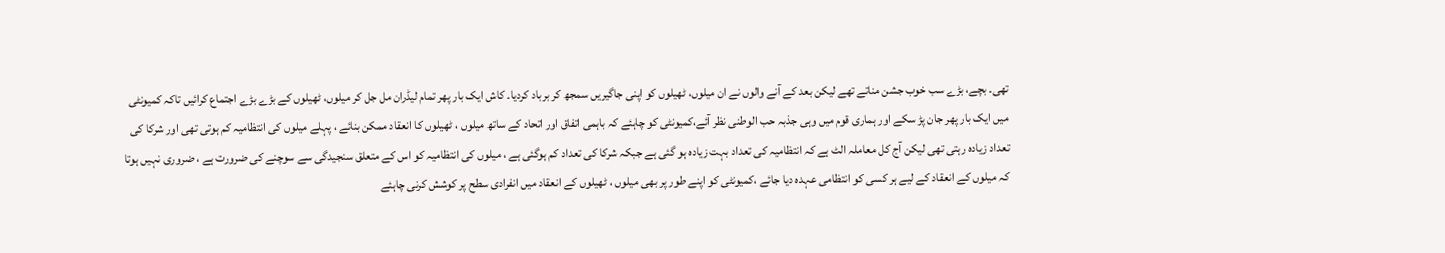تھی۔ بچے، بڑے سب خوب جشن مناتے تھے لیکن بعد کے آنے والوں نے ان میلوں، ٹھیلوں کو اپنی جاگیریں سمجھ کر برباد کردیا۔ کاش ایک بار پھر تمام لیڈران مل جل کر میلوں، ٹھیلوں کے بڑے بڑے اجتماع کرائیں تاکہ کمیونٹی میں ایک بار پھر جان پڑ سکے اور ہماری قوم میں وہی جذبہ حب الوطنی نظر آئے،کمیونٹی کو چاہئے کہ باہمی اتفاق اور اتحاد کے ساتھ میلوں ، ٹھیلوں کا انعقاد ممکن بنائے ، پہلے میلوں کی انتظامیہ کم ہوتی تھی اور شرکا کی تعداد زیادہ رہتی تھی لیکن آج کل معاملہ الٹ ہے کہ انتظامیہ کی تعداد بہت زیادہ ہو گئی ہے جبکہ شرکا کی تعداد کم ہوگئی ہے ، میلوں کی انتظامیہ کو اس کے متعلق سنجیدگی سے سوچنے کی ضرورت ہے ، ضروری نہیں ہوتا کہ میلوں کے انعقاد کے لیے ہر کسی کو انتظامی عہدہ دیا جائے ،کمیونٹی کو اپنے طور پر بھی میلوں ، ٹھیلوں کے انعقاد میں انفرادی سطح پر کوشش کرنی چاہئے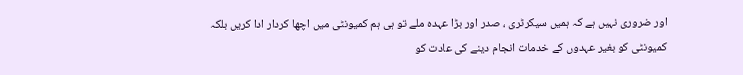اور ضروری نہیں ہے کہ ہمیں سیکرٹری ، صدر اور بڑا عہدہ ملے تو ہی ہم کمیونٹی میں اچھا کردار ادا کریں بلکہ کمیونٹی کو بغیر عہدوں کے خدمات انجام دینے کی عادت کو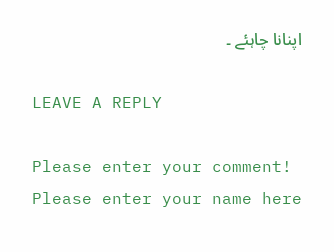اپنانا چاہئے ۔

LEAVE A REPLY

Please enter your comment!
Please enter your name here